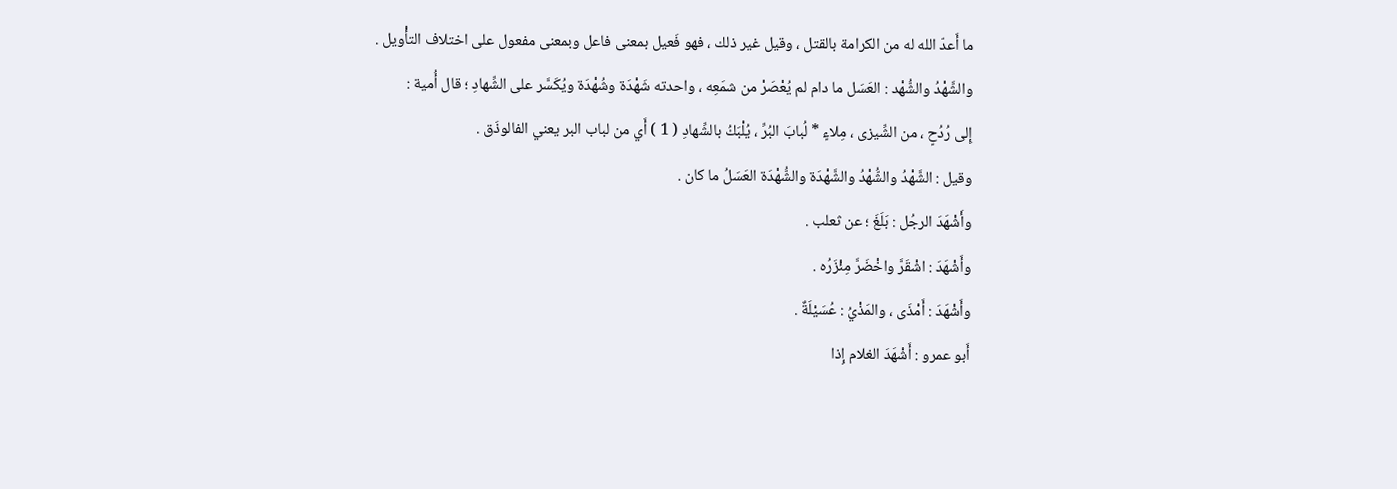ما أَعدّ الله له من الكرامة بالقتل ، وقيل غير ذلك ، فهو فَعيل بمعنى فاعل وبمعنى مفعول على اختلاف التأْويل .
والشَّهْدُ والشُّهْد : العَسَل ما دام لم يُعْصَرْ من شمَعِه ، واحدته شَهْدَة وشُهْدَة ويُكَسَّر على الشِّهادِ ؛ قال أُمية :
إِلى رُدُحٍ ، من الشِّيزى ، مِلاءٍ * لُبابَ البُرِّ ، يُلْبَكُ بالشِّهادِ ( 1 ) أَي من لباب البر يعني الفالوذَق .
وقيل : الشَّهْدُ والشُّهْدُ والشَّهْدَة والشُّهْدَة العَسَلُ ما كان .
وأَشْهَدَ الرجُل : بَلَغَ ؛ عن ثعلب .
وأَشْهَدَ : اشْقَرَّ واخْضَرَّ مِئْزَرُه .
وأَشْهَدَ : أَمْذَى ، والمَذْيُ : عُسَيْلَةٌ .
أَبو عمرو : أَشْهَدَ الغلام إِذا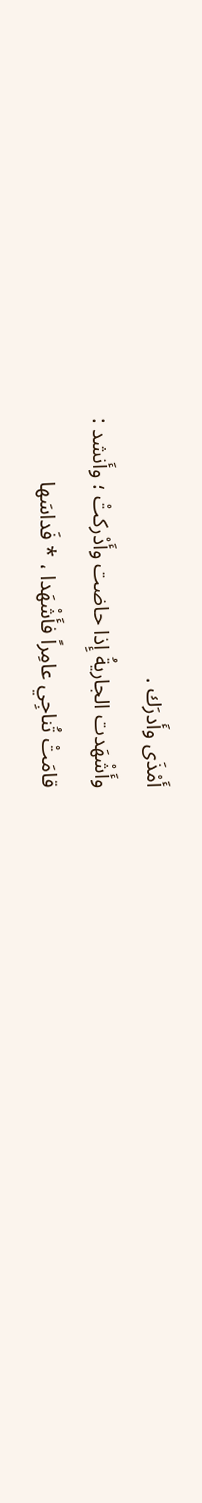أَمْذَى وأَدرَك .
وأَشْهَدت الجاريةُ إِذا حاضت وأَدْركتْ ؛ وأَنشد :
قامَتْ تُناجِي عامِراً فأَشْهَدا ، * فَداسَها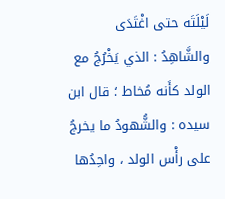لَيْلَتَه حتى اغْتَدَى
والشَّاهِدُ : الذي يَخْرُجُ مع الولد كأَنه مُخاط ؛ قال ابن سيده : والشُّهودُ ما يخرجُ على رأْس الولد ، واحِدُها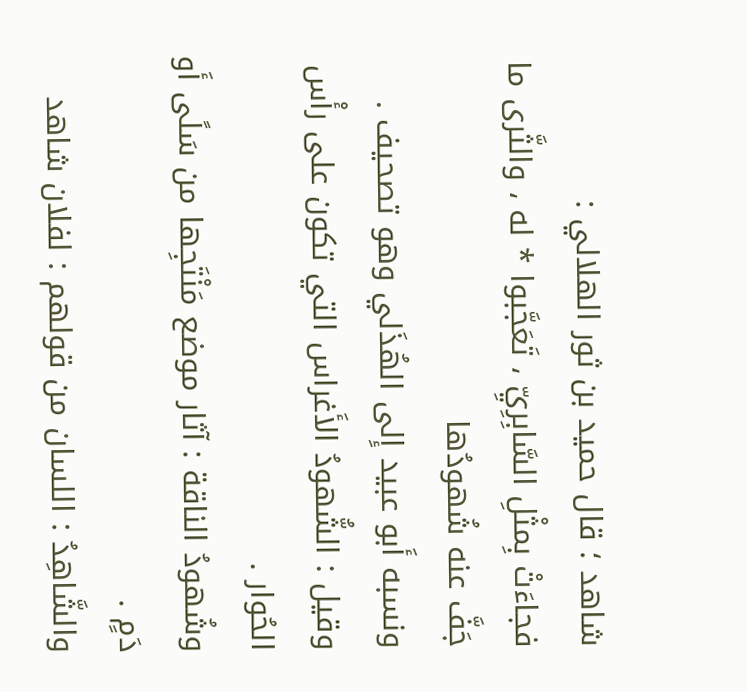شاهد ؛ قال حميد بن ثور الهلالي :
فجاءَتْ بِمثْلِ السَّابِرِيِّ ، تَعَجَّبوا * له ، والثَّرى ما جَفَّ عنه شُهودُها
ونسبه أَبو عبيد إِلى الهُذَلي وهو تصحيف .
وقيل : الشُّهودُ الأَغراس التي تكون على رأْس الحُوار .
وشُهودُ الناقة : آثار موضع مَنْتَجِها من سَلًى أَو دَمٍ .
والشَّاهِدُ : اللسان من قولهم : لفلان شاهد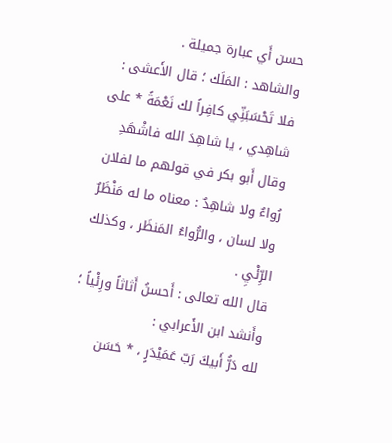حسن أَي عبارة جميلة .
والشاهد : المَلَك ؛ قال الأَعشى :
فلا تَحْسَبَنِّي كافِراً لك نَعْمَةً * على شاهِدي ، يا شاهِدَ الله فاشْهَدِ
وقال أَبو بكر في قولهم ما لفلان رُواءٌ ولا شاهِدٌ : معناه ما له مَنْظَرٌ ولا لسان ، والرُّواءُ المَنظَر ، وكذلك الرِّئْيِ .
قال الله تعالى : أَحسنُ أَثاثاً ورِئْياً ؛ وأَنشد ابن الأَعرابي :
لله دَرُّ أَبيكَ رَبّ عَمَيْدَرٍ ، * حَسَن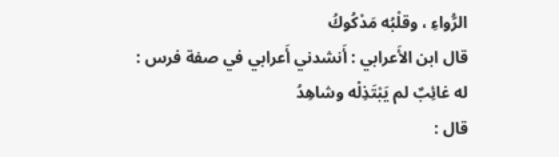الرُّواءِ ، وقلْبُه مَدْكُوكُ
قال ابن الأَعرابي : أَنشدني أَعرابي في صفة فرس :
له غائِبٌ لم يَبْتَذِلْه وشاهِدُ
قال :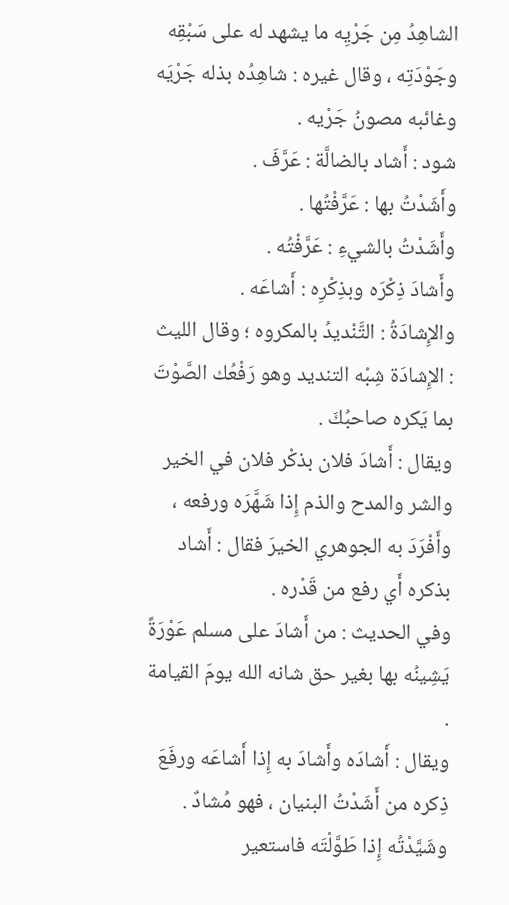الشاهِدُ مِن جَرْيِه ما يشهد له على سَبْقِه وجَوْدَتِه ، وقال غيره : شاهِدُه بذله جَرْيَه وغائبه مصونُ جَرْيه .
شود : أَشاد بالضالَّة : عَرَّفَ .
وأَشَدْتُ بها : عَرَّفْتُها .
وأَشَدْتُ بالشيءِ : عَرَّفْتُه .
وأَشادَ ذِكْرَه وبذِكْرِه : أَشاعَه .
والإِشادَةُ : التَّنْديدُ بالمكروه ؛ وقال الليث : الإِشادَة شِبْه التنديد وهو رَفْعُك الصَّوْتَ بما يَكره صاحبُكَ .
ويقال : أَشادَ فلان بذكْر فلان في الخير والشر والمدح والذم إِذا شَهَّرَه ورفعه ، وأَفْرَدَ به الجوهري الخيرَ فقال : أَشاد بذكره أَي رفع من قَدْره .
وفي الحديث : من أَشادَ على مسلم عَوْرَةً يَشِينُه بها بغير حق شانه الله يومَ القيامة .
ويقال : أَشادَه وأَشادَ به إِذا أَشاعَه ورفَعَ ذِكره من أَشَدْتُ البنيان ، فهو مُشادٌ .
وشَيَّدْتُه إِذا طَوَّلْتَه فاستعير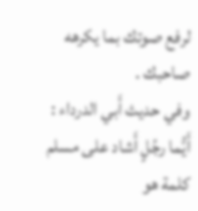لرفع صوتك بما يكرهه صاحبك .
وفي حديث أَبي الدرداء : أَيُّما رجُلٍ أَشاد على مسلم كلمة هو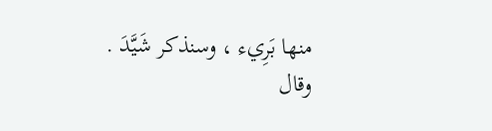منها بَرِيء ، وسنذكر شَيَّدَ .
وقال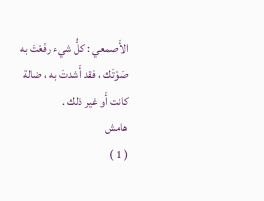الأَصمعي : كلُّ شيء رفَعْتَ به صَوْتَك ، فقد أَشدتَ به ، ضالة كانت أَو غير ذلك .
هامش
( 1 )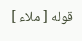قوله [ ملاء ]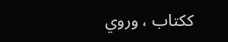ككتاب ، وروي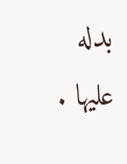بدله عليها .